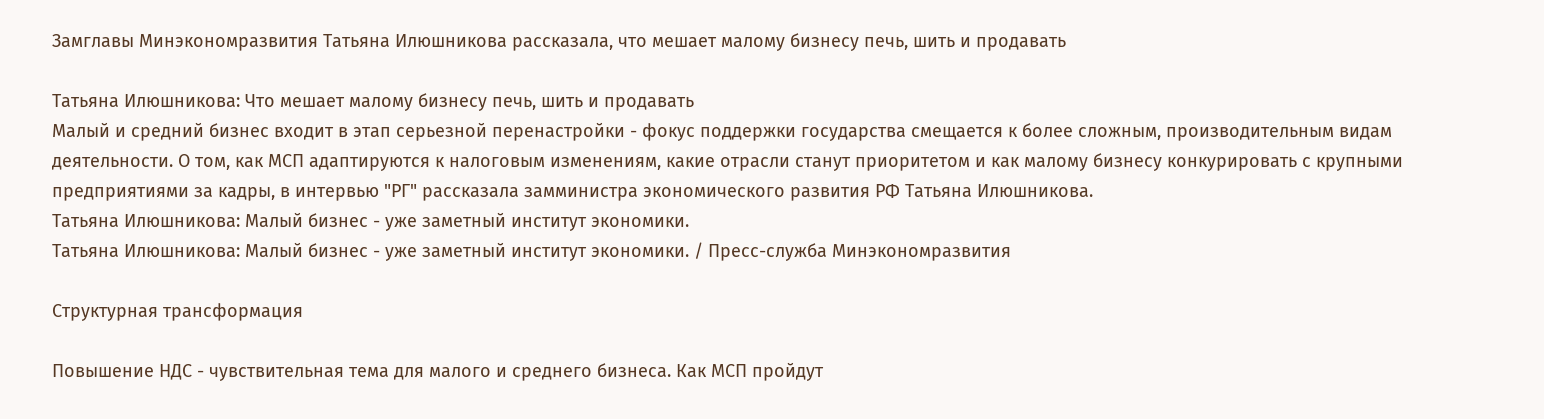Замглавы Минэкономразвития Татьяна Илюшникова рассказала, что мешает малому бизнесу печь, шить и продавать

Татьяна Илюшникова: Что мешает малому бизнесу печь, шить и продавать
Малый и средний бизнес входит в этап серьезной перенастройки - фокус поддержки государства смещается к более сложным, производительным видам деятельности. О том, как МСП адаптируются к налоговым изменениям, какие отрасли станут приоритетом и как малому бизнесу конкурировать с крупными предприятиями за кадры, в интервью "РГ" рассказала замминистра экономического развития РФ Татьяна Илюшникова.
Татьяна Илюшникова: Малый бизнес - уже заметный институт экономики.
Татьяна Илюшникова: Малый бизнес - уже заметный институт экономики. / Пресс-служба Минэкономразвития

Структурная трансформация

Повышение НДС - чувствительная тема для малого и среднего бизнеса. Как МСП пройдут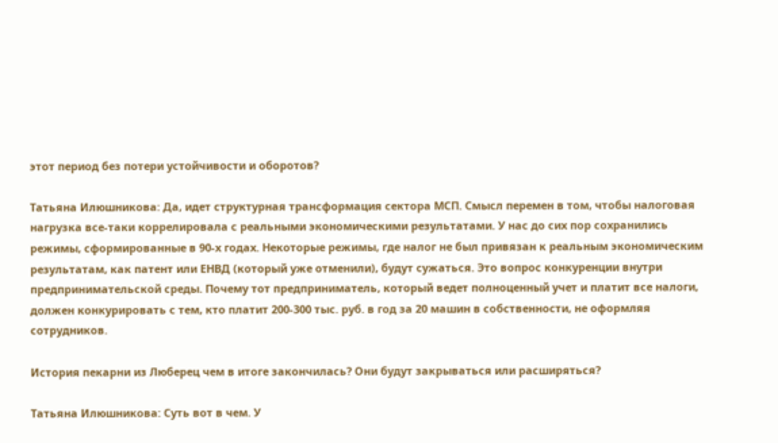этот период без потери устойчивости и оборотов?

Татьяна Илюшникова: Да, идет структурная трансформация сектора МСП. Смысл перемен в том, чтобы налоговая нагрузка все-таки коррелировала с реальными экономическими результатами. У нас до сих пор сохранились режимы, сформированные в 90-х годах. Некоторые режимы, где налог не был привязан к реальным экономическим результатам, как патент или ЕНВД (который уже отменили), будут сужаться. Это вопрос конкуренции внутри предпринимательской среды. Почему тот предприниматель, который ведет полноценный учет и платит все налоги, должен конкурировать с тем, кто платит 200-300 тыс. руб. в год за 20 машин в собственности, не оформляя сотрудников.

История пекарни из Люберец чем в итоге закончилась? Они будут закрываться или расширяться?

Татьяна Илюшникова: Суть вот в чем. У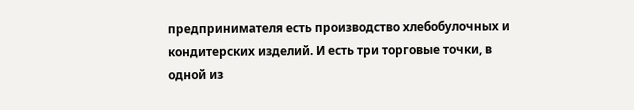предпринимателя есть производство хлебобулочных и кондитерских изделий. И есть три торговые точки, в одной из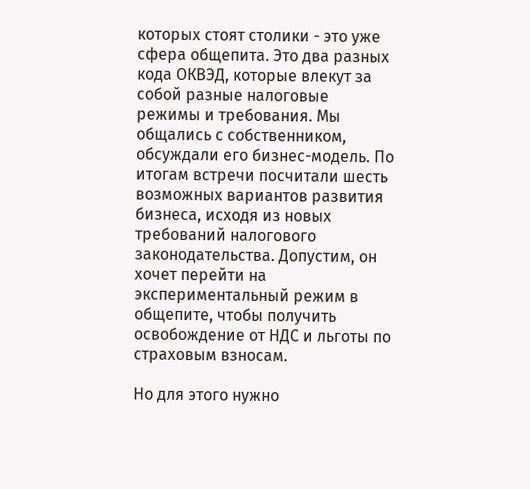которых стоят столики - это уже сфера общепита. Это два разных кода ОКВЭД, которые влекут за собой разные налоговые режимы и требования. Мы общались с собственником, обсуждали его бизнес-модель. По итогам встречи посчитали шесть возможных вариантов развития бизнеса, исходя из новых требований налогового законодательства. Допустим, он хочет перейти на экспериментальный режим в общепите, чтобы получить освобождение от НДС и льготы по страховым взносам.

Но для этого нужно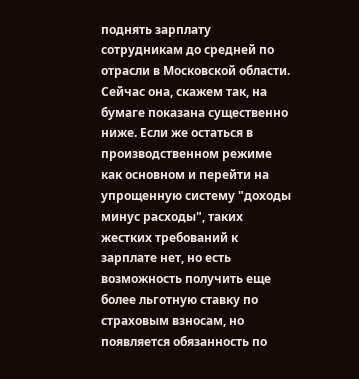поднять зарплату сотрудникам до средней по отрасли в Московской области. Сейчас она, скажем так, на бумаге показана существенно ниже. Если же остаться в производственном режиме как основном и перейти на упрощенную систему "доходы минус расходы", таких жестких требований к зарплате нет, но есть возможность получить еще более льготную ставку по страховым взносам, но появляется обязанность по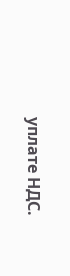уплате НДС.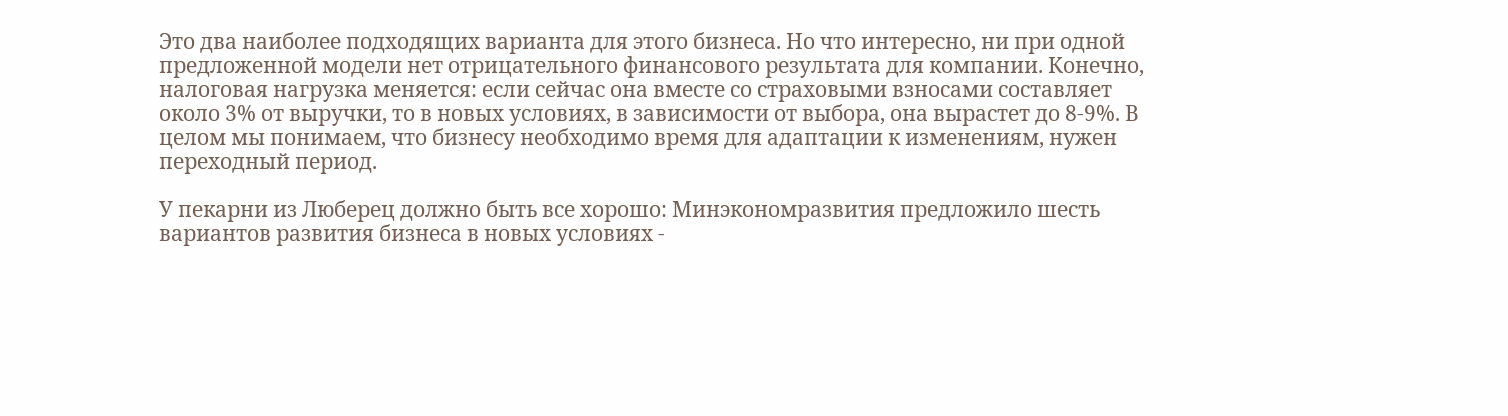Это два наиболее подходящих варианта для этого бизнеса. Но что интересно, ни при одной предложенной модели нет отрицательного финансового результата для компании. Конечно, налоговая нагрузка меняется: если сейчас она вместе со страховыми взносами составляет около 3% от выручки, то в новых условиях, в зависимости от выбора, она вырастет до 8-9%. В целом мы понимаем, что бизнесу необходимо время для адаптации к изменениям, нужен переходный период.

У пекарни из Люберец должно быть все хорошо: Минэкономразвития предложило шесть вариантов развития бизнеса в новых условиях -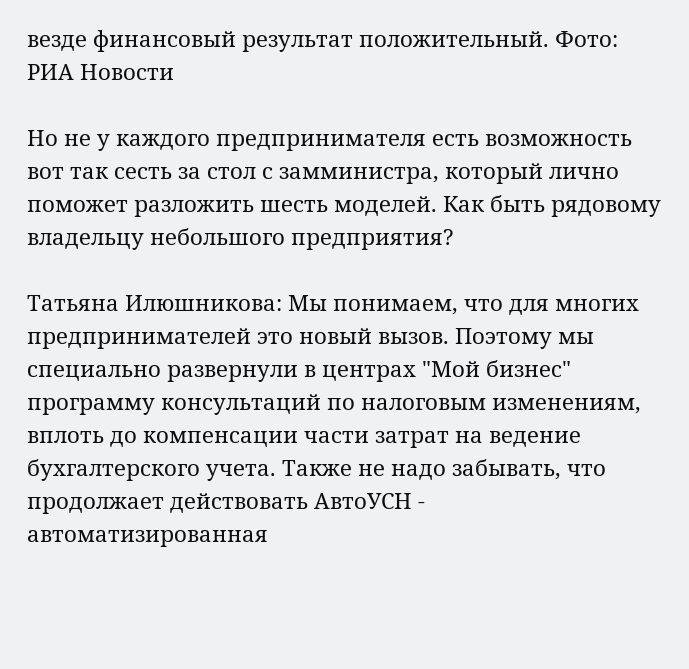везде финансовый результат положительный. Фото: РИА Новости

Но не у каждого предпринимателя есть возможность вот так сесть за стол с замминистра, который лично поможет разложить шесть моделей. Как быть рядовому владельцу небольшого предприятия?

Татьяна Илюшникова: Мы понимаем, что для многих предпринимателей это новый вызов. Поэтому мы специально развернули в центрах "Мой бизнес" программу консультаций по налоговым изменениям, вплоть до компенсации части затрат на ведение бухгалтерского учета. Также не надо забывать, что продолжает действовать АвтоУСН - автоматизированная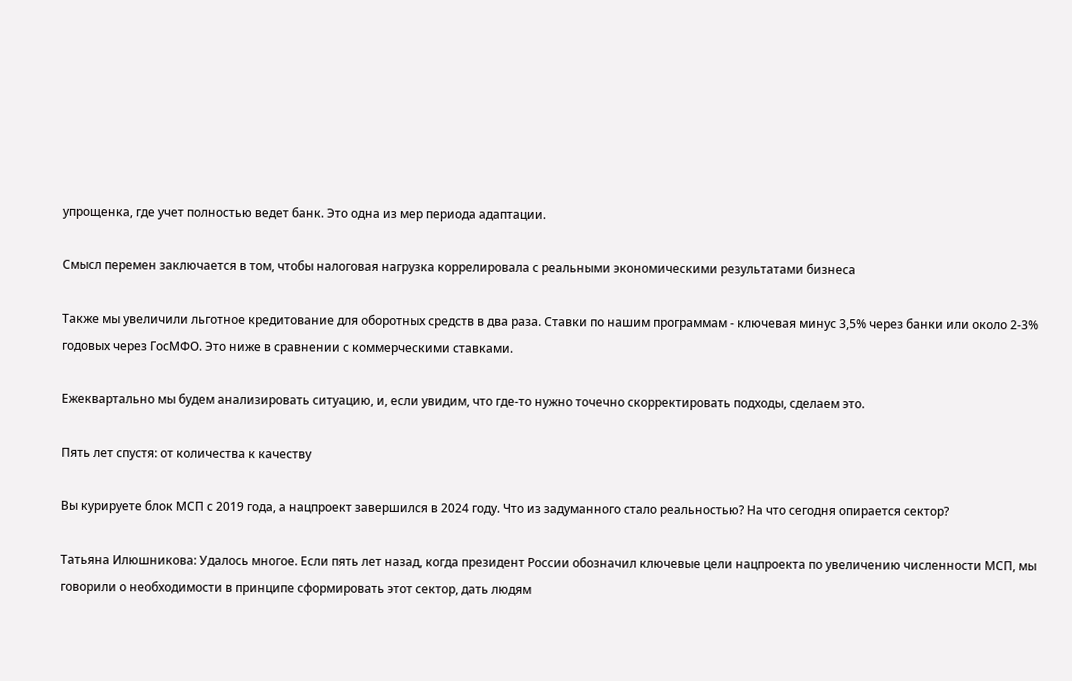упрощенка, где учет полностью ведет банк. Это одна из мер периода адаптации.

Смысл перемен заключается в том, чтобы налоговая нагрузка коррелировала с реальными экономическими результатами бизнеса

Также мы увеличили льготное кредитование для оборотных средств в два раза. Ставки по нашим программам - ключевая минус 3,5% через банки или около 2-3% годовых через ГосМФО. Это ниже в сравнении с коммерческими ставками.

Ежеквартально мы будем анализировать ситуацию, и, если увидим, что где-то нужно точечно скорректировать подходы, сделаем это.

Пять лет спустя: от количества к качеству

Вы курируете блок МСП с 2019 года, а нацпроект завершился в 2024 году. Что из задуманного стало реальностью? На что сегодня опирается сектор?

Татьяна Илюшникова: Удалось многое. Если пять лет назад, когда президент России обозначил ключевые цели нацпроекта по увеличению численности МСП, мы говорили о необходимости в принципе сформировать этот сектор, дать людям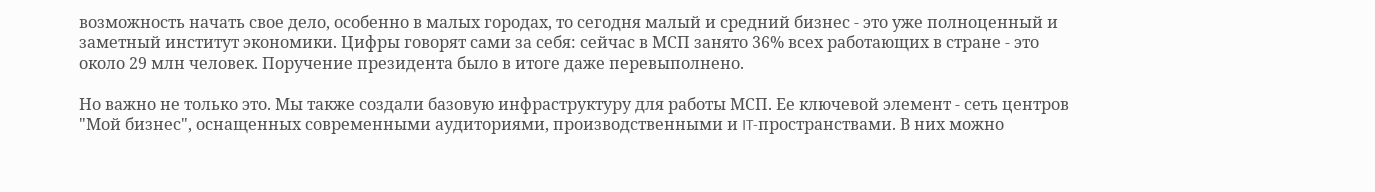возможность начать свое дело, особенно в малых городах, то сегодня малый и средний бизнес - это уже полноценный и заметный институт экономики. Цифры говорят сами за себя: сейчас в МСП занято 36% всех работающих в стране - это около 29 млн человек. Поручение президента было в итоге даже перевыполнено.

Но важно не только это. Мы также создали базовую инфраструктуру для работы МСП. Ее ключевой элемент - сеть центров "Мой бизнес", оснащенных современными аудиториями, производственными и IT-пространствами. В них можно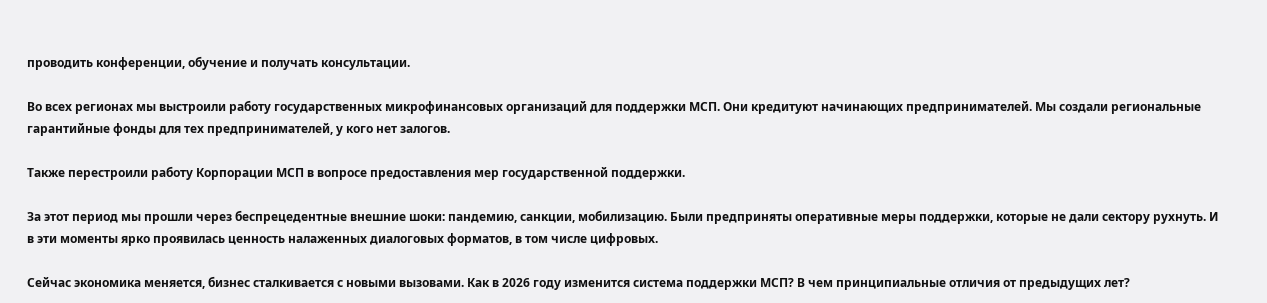проводить конференции, обучение и получать консультации.

Во всех регионах мы выстроили работу государственных микрофинансовых организаций для поддержки МСП. Они кредитуют начинающих предпринимателей. Мы создали региональные гарантийные фонды для тех предпринимателей, у кого нет залогов.

Также перестроили работу Корпорации МСП в вопросе предоставления мер государственной поддержки.

За этот период мы прошли через беспрецедентные внешние шоки: пандемию, санкции, мобилизацию. Были предприняты оперативные меры поддержки, которые не дали сектору рухнуть. И в эти моменты ярко проявилась ценность налаженных диалоговых форматов, в том числе цифровых.

Сейчас экономика меняется, бизнес сталкивается с новыми вызовами. Как в 2026 году изменится система поддержки МСП? В чем принципиальные отличия от предыдущих лет?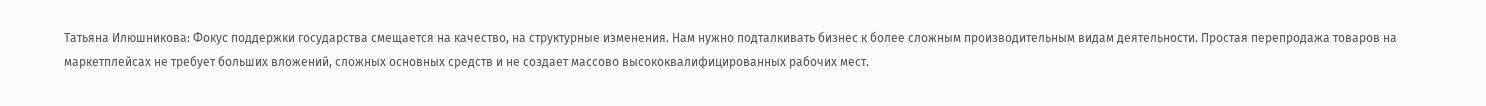Татьяна Илюшникова: Фокус поддержки государства смещается на качество, на структурные изменения. Нам нужно подталкивать бизнес к более сложным производительным видам деятельности. Простая перепродажа товаров на маркетплейсах не требует больших вложений, сложных основных средств и не создает массово высококвалифицированных рабочих мест.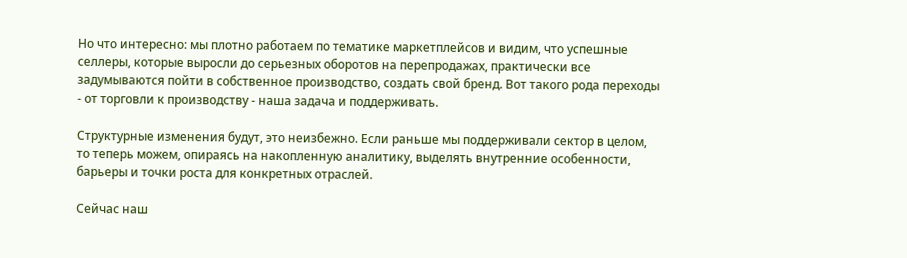Но что интересно: мы плотно работаем по тематике маркетплейсов и видим, что успешные селлеры, которые выросли до серьезных оборотов на перепродажах, практически все задумываются пойти в собственное производство, создать свой бренд. Вот такого рода переходы - от торговли к производству - наша задача и поддерживать.

Структурные изменения будут, это неизбежно. Если раньше мы поддерживали сектор в целом, то теперь можем, опираясь на накопленную аналитику, выделять внутренние особенности, барьеры и точки роста для конкретных отраслей.

Сейчас наш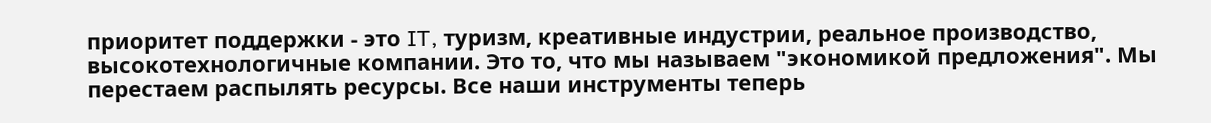приоритет поддержки - это IT, туризм, креативные индустрии, реальное производство, высокотехнологичные компании. Это то, что мы называем "экономикой предложения". Мы перестаем распылять ресурсы. Все наши инструменты теперь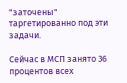"заточены" таргетированно под эти задачи.

Сейчас в МСП занято 36 процентов всех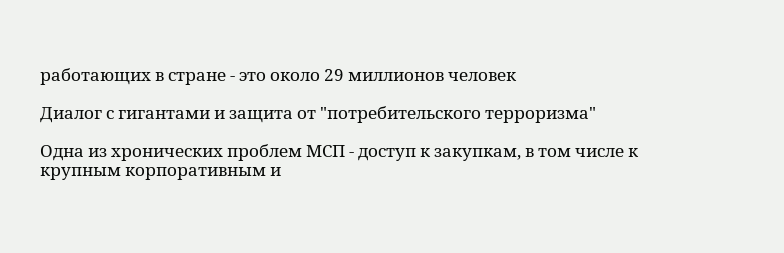работающих в стране - это около 29 миллионов человек

Диалог с гигантами и защита от "потребительского терроризма"

Одна из хронических проблем МСП - доступ к закупкам, в том числе к крупным корпоративным и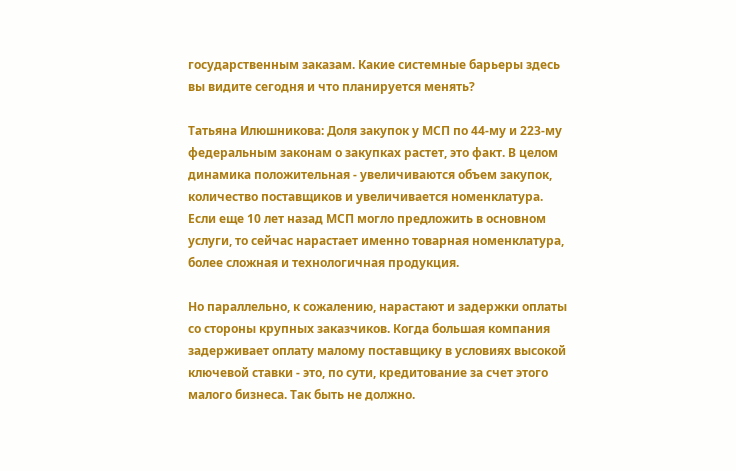государственным заказам. Какие системные барьеры здесь вы видите сегодня и что планируется менять?

Татьяна Илюшникова: Доля закупок у МСП по 44-му и 223-му федеральным законам о закупках растет, это факт. В целом динамика положительная - увеличиваются объем закупок, количество поставщиков и увеличивается номенклатура. Если еще 10 лет назад МСП могло предложить в основном услуги, то сейчас нарастает именно товарная номенклатура, более сложная и технологичная продукция.

Но параллельно, к сожалению, нарастают и задержки оплаты со стороны крупных заказчиков. Когда большая компания задерживает оплату малому поставщику в условиях высокой ключевой ставки - это, по сути, кредитование за счет этого малого бизнеса. Так быть не должно.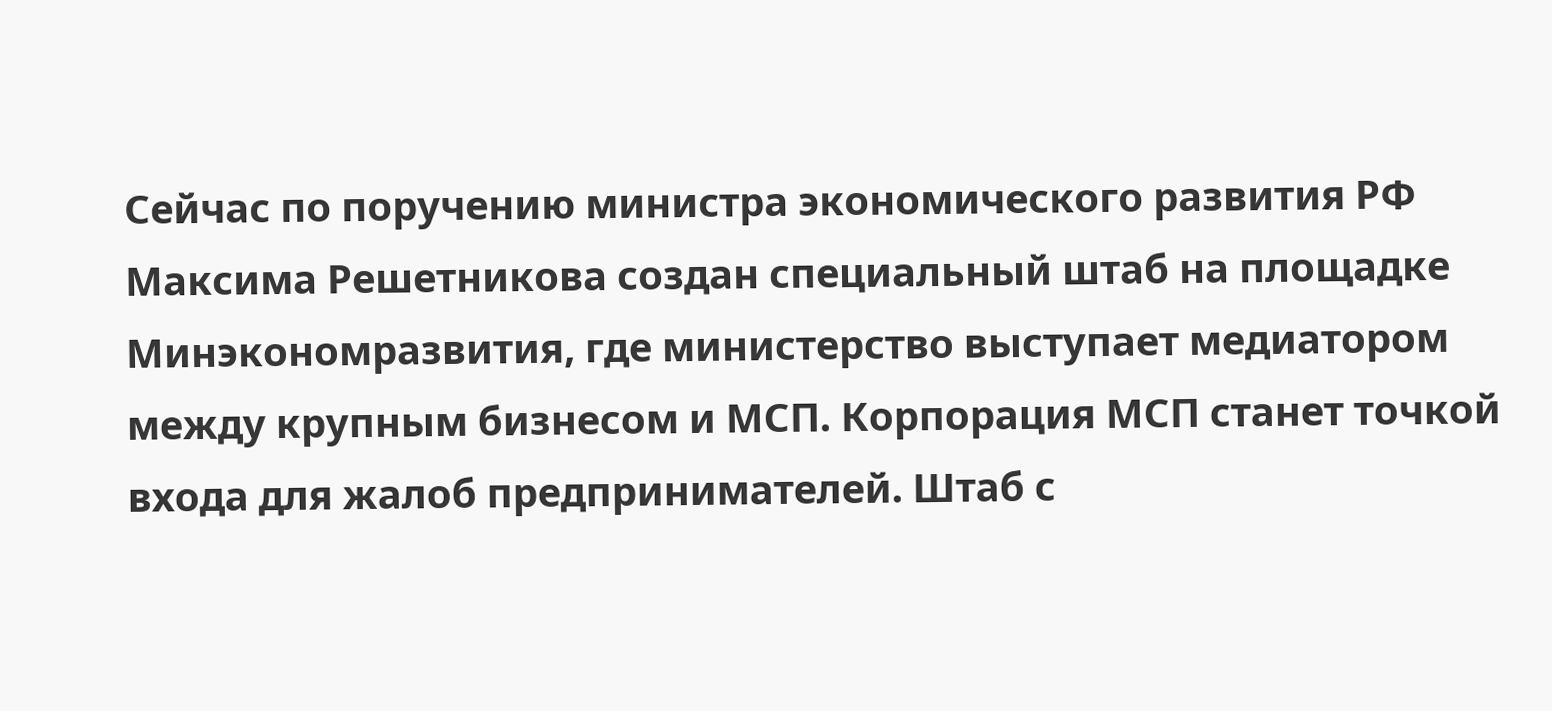Сейчас по поручению министра экономического развития РФ Максима Решетникова создан специальный штаб на площадке Минэкономразвития, где министерство выступает медиатором между крупным бизнесом и МСП. Корпорация МСП станет точкой входа для жалоб предпринимателей. Штаб с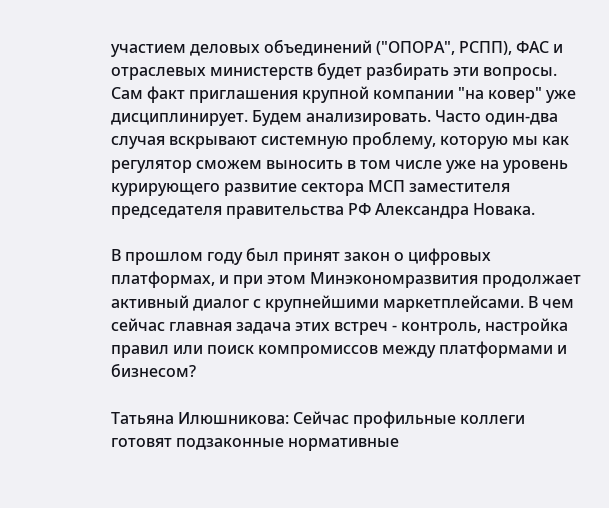участием деловых объединений ("ОПОРА", РСПП), ФАС и отраслевых министерств будет разбирать эти вопросы. Сам факт приглашения крупной компании "на ковер" уже дисциплинирует. Будем анализировать. Часто один-два случая вскрывают системную проблему, которую мы как регулятор сможем выносить в том числе уже на уровень курирующего развитие сектора МСП заместителя председателя правительства РФ Александра Новака.

В прошлом году был принят закон о цифровых платформах, и при этом Минэкономразвития продолжает активный диалог с крупнейшими маркетплейсами. В чем сейчас главная задача этих встреч - контроль, настройка правил или поиск компромиссов между платформами и бизнесом?

Татьяна Илюшникова: Сейчас профильные коллеги готовят подзаконные нормативные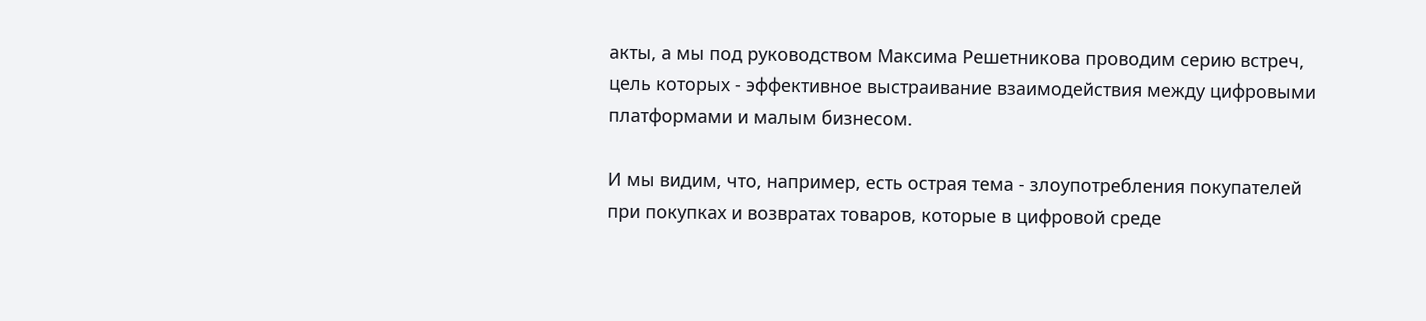акты, а мы под руководством Максима Решетникова проводим серию встреч, цель которых - эффективное выстраивание взаимодействия между цифровыми платформами и малым бизнесом.

И мы видим, что, например, есть острая тема - злоупотребления покупателей при покупках и возвратах товаров, которые в цифровой среде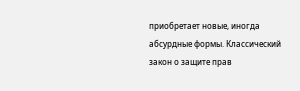приобретает новые, иногда абсурдные формы. Классический закон о защите прав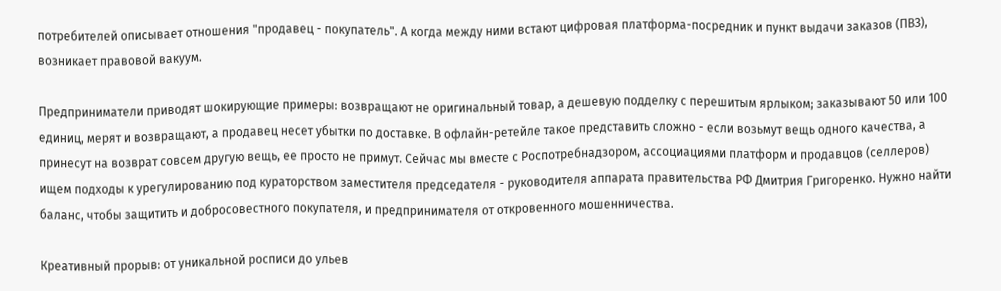потребителей описывает отношения "продавец - покупатель". А когда между ними встают цифровая платформа-посредник и пункт выдачи заказов (ПВЗ), возникает правовой вакуум.

Предприниматели приводят шокирующие примеры: возвращают не оригинальный товар, а дешевую подделку с перешитым ярлыком; заказывают 50 или 100 единиц, мерят и возвращают, а продавец несет убытки по доставке. В офлайн-ретейле такое представить сложно - если возьмут вещь одного качества, а принесут на возврат совсем другую вещь, ее просто не примут. Сейчас мы вместе с Роспотребнадзором, ассоциациями платформ и продавцов (селлеров) ищем подходы к урегулированию под кураторством заместителя председателя - руководителя аппарата правительства РФ Дмитрия Григоренко. Нужно найти баланс, чтобы защитить и добросовестного покупателя, и предпринимателя от откровенного мошенничества.

Креативный прорыв: от уникальной росписи до ульев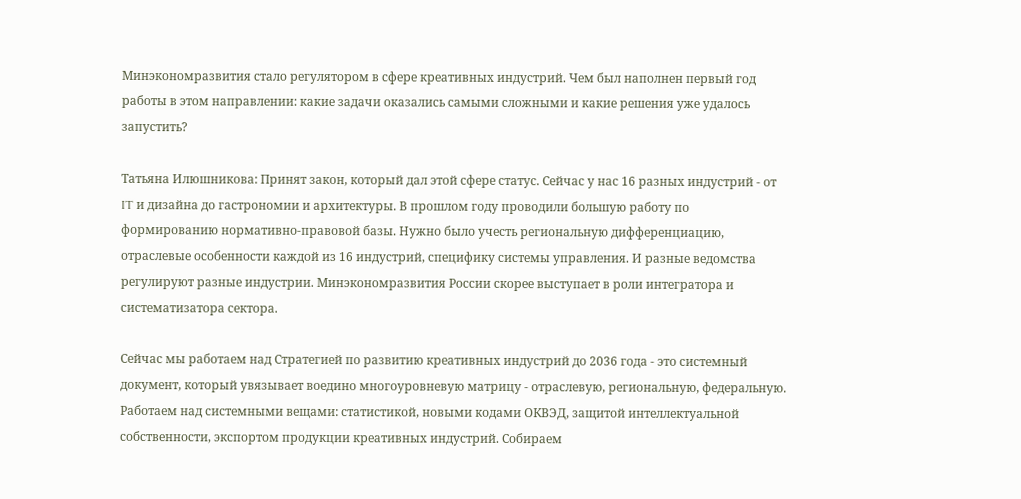Минэкономразвития стало регулятором в сфере креативных индустрий. Чем был наполнен первый год работы в этом направлении: какие задачи оказались самыми сложными и какие решения уже удалось запустить?

Татьяна Илюшникова: Принят закон, который дал этой сфере статус. Сейчас у нас 16 разных индустрий - от IT и дизайна до гастрономии и архитектуры. В прошлом году проводили большую работу по формированию нормативно-правовой базы. Нужно было учесть региональную дифференциацию, отраслевые особенности каждой из 16 индустрий, специфику системы управления. И разные ведомства регулируют разные индустрии. Минэкономразвития России скорее выступает в роли интегратора и систематизатора сектора.

Сейчас мы работаем над Стратегией по развитию креативных индустрий до 2036 года - это системный документ, который увязывает воедино многоуровневую матрицу - отраслевую, региональную, федеральную. Работаем над системными вещами: статистикой, новыми кодами ОКВЭД, защитой интеллектуальной собственности, экспортом продукции креативных индустрий. Собираем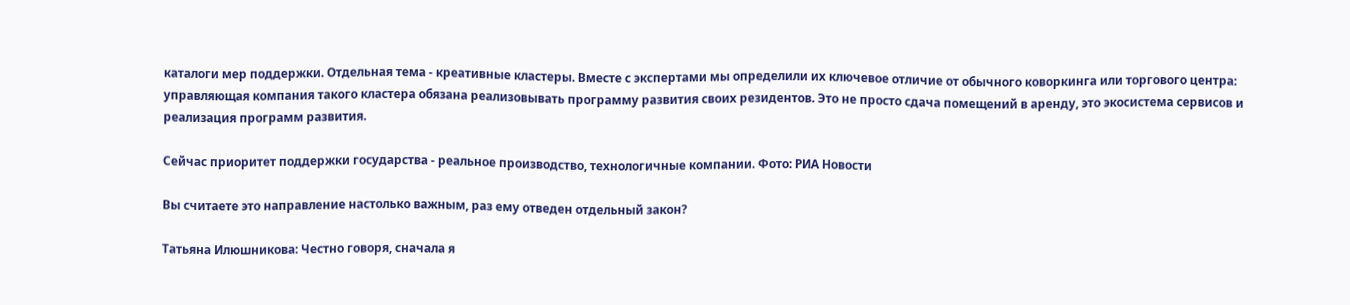каталоги мер поддержки. Отдельная тема - креативные кластеры. Вместе с экспертами мы определили их ключевое отличие от обычного коворкинга или торгового центра: управляющая компания такого кластера обязана реализовывать программу развития своих резидентов. Это не просто сдача помещений в аренду, это экосистема сервисов и реализация программ развития.

Сейчас приоритет поддержки государства - реальное производство, технологичные компании. Фото: РИА Новости

Вы считаете это направление настолько важным, раз ему отведен отдельный закон?

Татьяна Илюшникова: Честно говоря, сначала я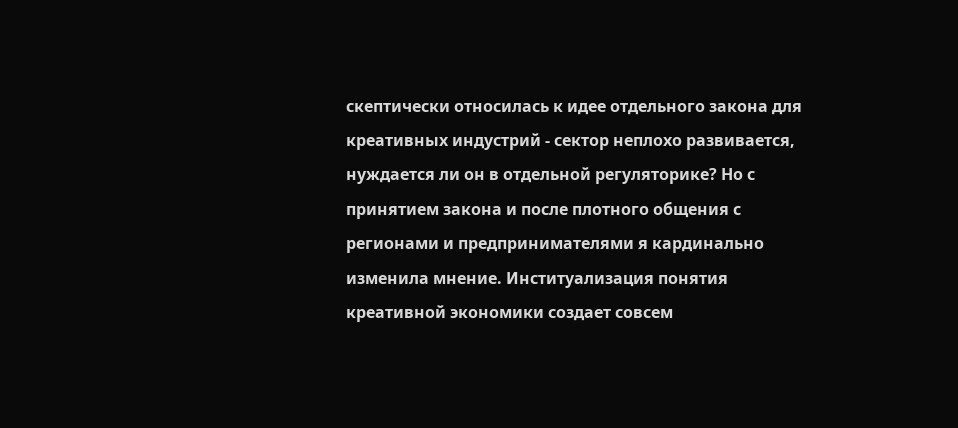скептически относилась к идее отдельного закона для креативных индустрий - сектор неплохо развивается, нуждается ли он в отдельной регуляторике? Но с принятием закона и после плотного общения с регионами и предпринимателями я кардинально изменила мнение. Институализация понятия креативной экономики создает совсем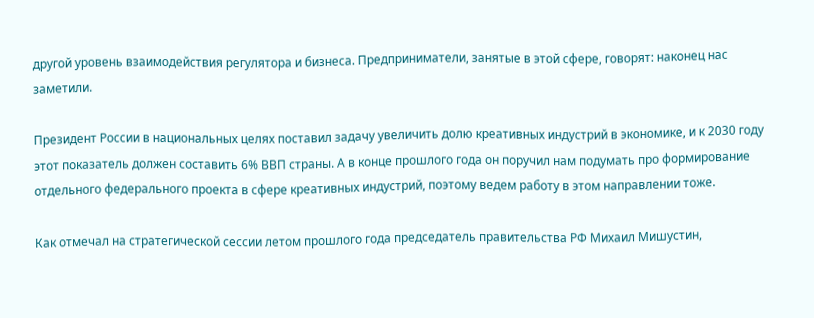другой уровень взаимодействия регулятора и бизнеса. Предприниматели, занятые в этой сфере, говорят: наконец нас заметили.

Президент России в национальных целях поставил задачу увеличить долю креативных индустрий в экономике, и к 2030 году этот показатель должен составить 6% ВВП страны. А в конце прошлого года он поручил нам подумать про формирование отдельного федерального проекта в сфере креативных индустрий, поэтому ведем работу в этом направлении тоже.

Как отмечал на стратегической сессии летом прошлого года председатель правительства РФ Михаил Мишустин,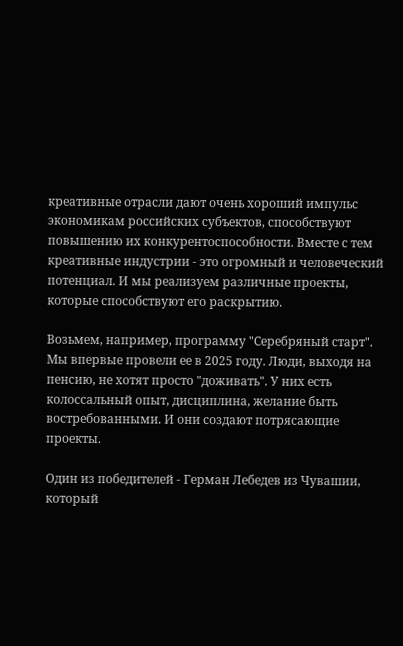креативные отрасли дают очень хороший импульс экономикам российских субъектов, способствуют повышению их конкурентоспособности. Вместе с тем креативные индустрии - это огромный и человеческий потенциал. И мы реализуем различные проекты, которые способствуют его раскрытию.

Возьмем, например, программу "Серебряный старт". Мы впервые провели ее в 2025 году. Люди, выходя на пенсию, не хотят просто "доживать". У них есть колоссальный опыт, дисциплина, желание быть востребованными. И они создают потрясающие проекты.

Один из победителей - Герман Лебедев из Чувашии, который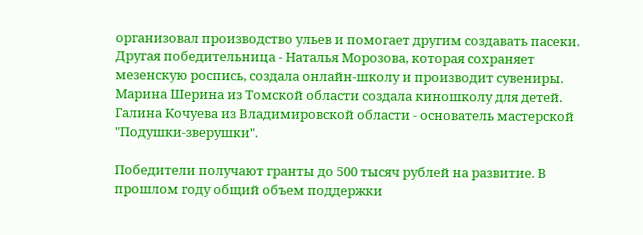организовал производство ульев и помогает другим создавать пасеки. Другая победительница - Наталья Морозова, которая сохраняет мезенскую роспись, создала онлайн-школу и производит сувениры. Марина Шерина из Томской области создала киношколу для детей. Галина Кочуева из Владимировской области - основатель мастерской "Подушки-зверушки".

Победители получают гранты до 500 тысяч рублей на развитие. В прошлом году общий объем поддержки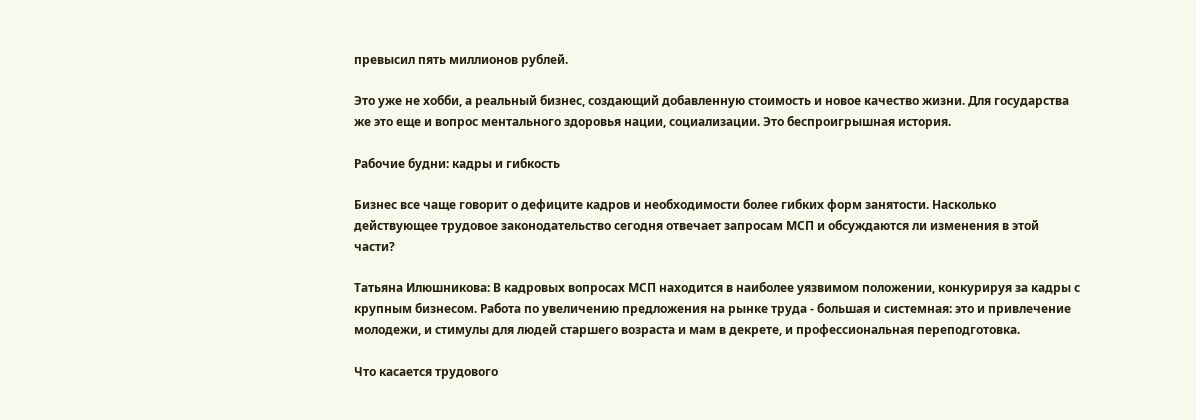превысил пять миллионов рублей.

Это уже не хобби, а реальный бизнес, создающий добавленную стоимость и новое качество жизни. Для государства же это еще и вопрос ментального здоровья нации, социализации. Это беспроигрышная история.

Рабочие будни: кадры и гибкость

Бизнес все чаще говорит о дефиците кадров и необходимости более гибких форм занятости. Насколько действующее трудовое законодательство сегодня отвечает запросам МСП и обсуждаются ли изменения в этой части?

Татьяна Илюшникова: В кадровых вопросах МСП находится в наиболее уязвимом положении, конкурируя за кадры с крупным бизнесом. Работа по увеличению предложения на рынке труда - большая и системная: это и привлечение молодежи, и стимулы для людей старшего возраста и мам в декрете, и профессиональная переподготовка.

Что касается трудового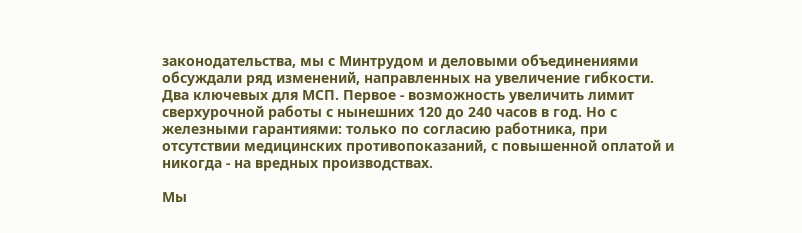законодательства, мы с Минтрудом и деловыми объединениями обсуждали ряд изменений, направленных на увеличение гибкости. Два ключевых для МСП. Первое - возможность увеличить лимит сверхурочной работы с нынешних 120 до 240 часов в год. Но с железными гарантиями: только по согласию работника, при отсутствии медицинских противопоказаний, с повышенной оплатой и никогда - на вредных производствах.

Мы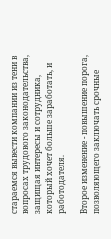стараемся вывести компании из тени в вопросах трудового законодательства, защищая интересы и сотрудника, который хочет больше заработать, и работодателя.

Второе изменение - повышение порога, позволяющего заключать срочные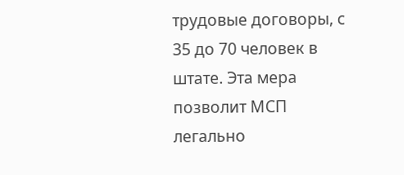трудовые договоры, с 35 до 70 человек в штате. Эта мера позволит МСП легально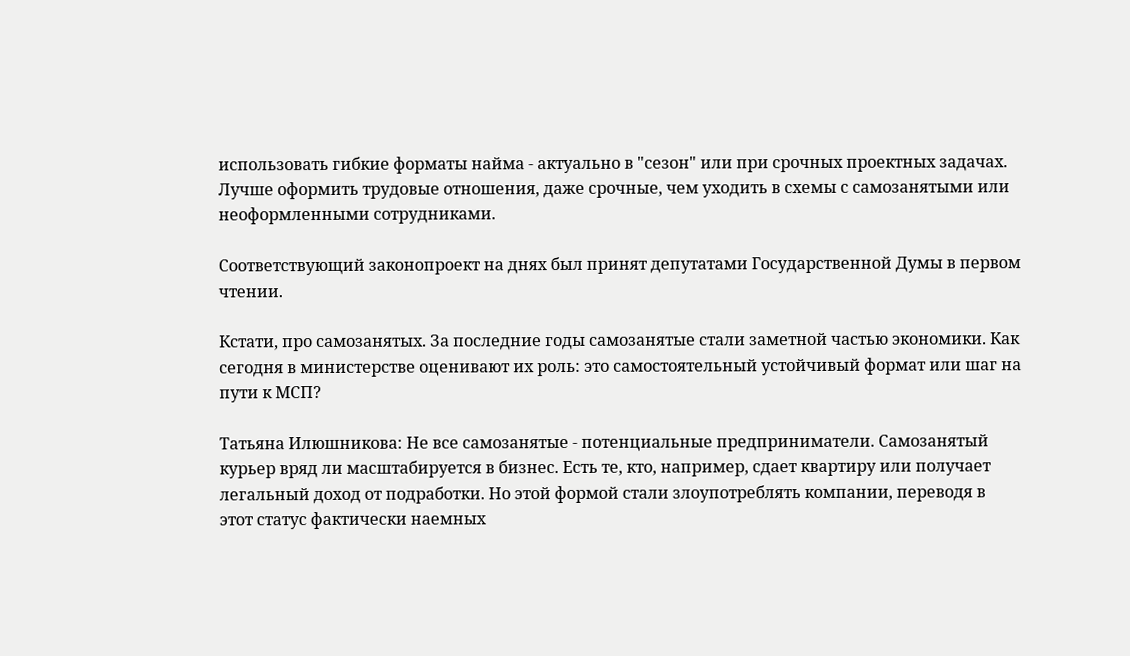использовать гибкие форматы найма - актуально в "сезон" или при срочных проектных задачах. Лучше оформить трудовые отношения, даже срочные, чем уходить в схемы с самозанятыми или неоформленными сотрудниками.

Соответствующий законопроект на днях был принят депутатами Государственной Думы в первом чтении.

Кстати, про самозанятых. За последние годы самозанятые стали заметной частью экономики. Как сегодня в министерстве оценивают их роль: это самостоятельный устойчивый формат или шаг на пути к МСП?

Татьяна Илюшникова: Не все самозанятые - потенциальные предприниматели. Самозанятый курьер вряд ли масштабируется в бизнес. Есть те, кто, например, сдает квартиру или получает легальный доход от подработки. Но этой формой стали злоупотреблять компании, переводя в этот статус фактически наемных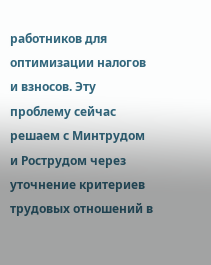работников для оптимизации налогов и взносов. Эту проблему сейчас решаем с Минтрудом и Рострудом через уточнение критериев трудовых отношений в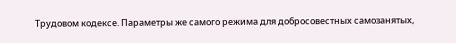Трудовом кодексе. Параметры же самого режима для добросовестных самозанятых,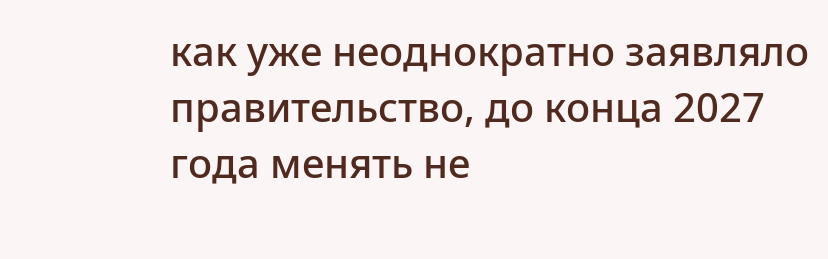как уже неоднократно заявляло правительство, до конца 2027 года менять не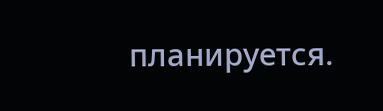планируется.